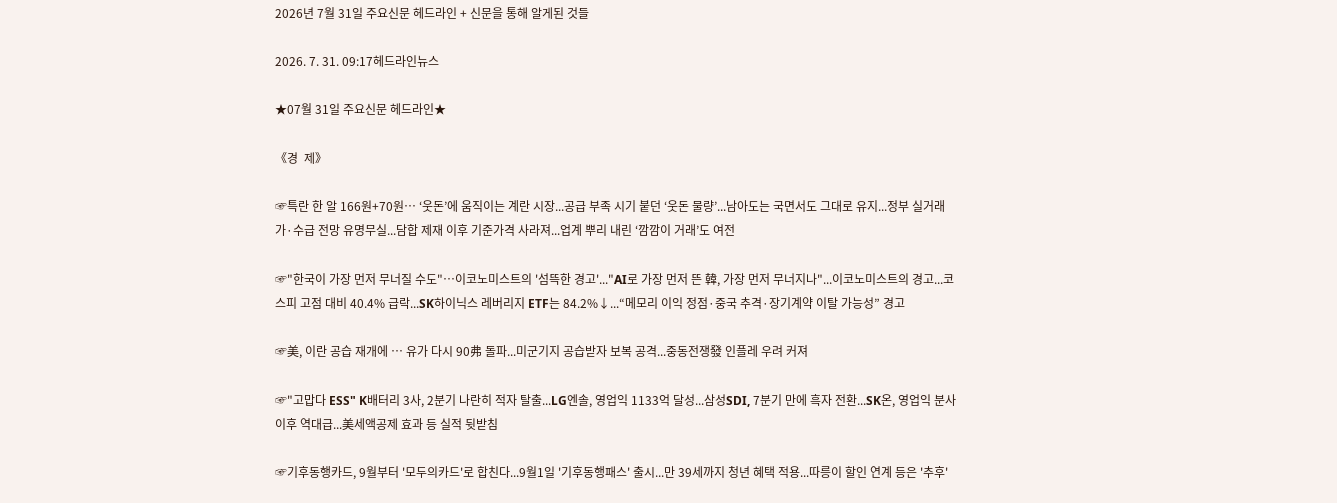2026년 7월 31일 주요신문 헤드라인 + 신문을 통해 알게된 것들

2026. 7. 31. 09:17헤드라인뉴스

★07월 31일 주요신문 헤드라인★

《경  제》

☞특란 한 알 166원+70원… ‘웃돈’에 움직이는 계란 시장...공급 부족 시기 붙던 ‘웃돈 물량’...남아도는 국면서도 그대로 유지...정부 실거래가·수급 전망 유명무실...담합 제재 이후 기준가격 사라져...업계 뿌리 내린 ‘깜깜이 거래’도 여전

☞"한국이 가장 먼저 무너질 수도"…이코노미스트의 '섬뜩한 경고'..."AI로 가장 먼저 뜬 韓, 가장 먼저 무너지나"...이코노미스트의 경고...코스피 고점 대비 40.4% 급락...SK하이닉스 레버리지 ETF는 84.2%↓...“메모리 이익 정점·중국 추격·장기계약 이탈 가능성” 경고

☞美, 이란 공습 재개에 … 유가 다시 90弗 돌파...미군기지 공습받자 보복 공격...중동전쟁發 인플레 우려 커져

☞"고맙다 ESS" K배터리 3사, 2분기 나란히 적자 탈출...LG엔솔, 영업익 1133억 달성...삼성SDI, 7분기 만에 흑자 전환...SK온, 영업익 분사 이후 역대급...美세액공제 효과 등 실적 뒷받침

☞기후동행카드, 9월부터 '모두의카드'로 합친다...9월1일 '기후동행패스' 출시...만 39세까지 청년 혜택 적용...따릉이 할인 연계 등은 '추후'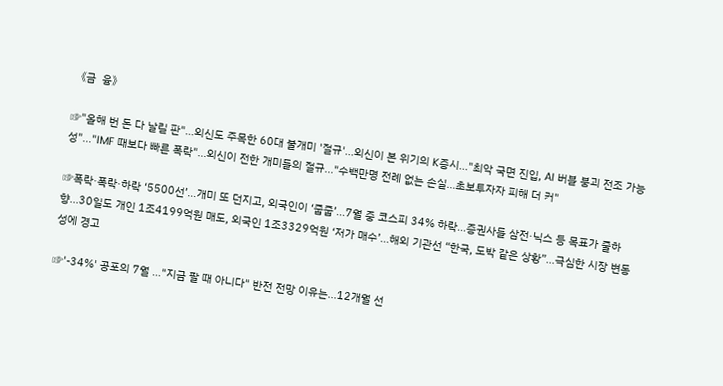《금  융》

☞"올해 번 돈 다 날릴 판"…외신도 주목한 60대 불개미 '절규'...외신이 본 위기의 K증시..."최악 국면 진입, AI 버블 붕괴 전조 가능성"..."IMF 때보다 빠른 폭락"…외신이 전한 개미들의 절규..."수백만명 전례 없는 손실…초보투자자 피해 더 커"

☞폭락·폭락·하락 ‘5500선’…개미 또 던지고, 외국인이 ‘줍줍’...7월 중 코스피 34% 하락…증권사들 삼전·닉스 등 목표가 줄하향...30일도 개인 1조4199억원 매도, 외국인 1조3329억원 ‘저가 매수’...해외 기관선 “한국, 도박 같은 상황”…극심한 시장 변동성에 경고

☞'-34%' 공포의 7월 …"지금 팔 때 아니다" 반전 전망 이유는...12개월 선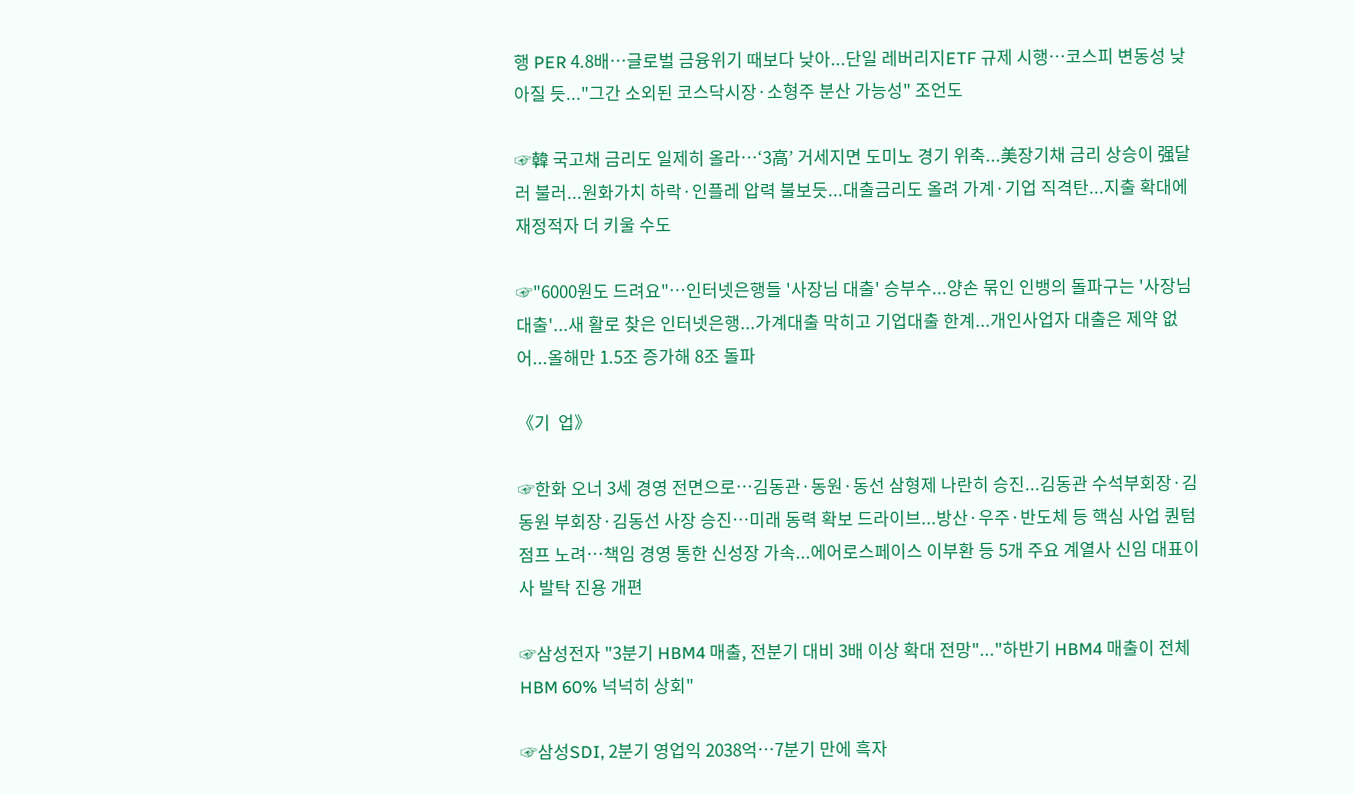행 PER 4.8배…글로벌 금융위기 때보다 낮아...단일 레버리지ETF 규제 시행…코스피 변동성 낮아질 듯..."그간 소외된 코스닥시장·소형주 분산 가능성" 조언도

☞韓 국고채 금리도 일제히 올라…‘3高’ 거세지면 도미노 경기 위축...美장기채 금리 상승이 强달러 불러...원화가치 하락·인플레 압력 불보듯...대출금리도 올려 가계·기업 직격탄...지출 확대에 재정적자 더 키울 수도

☞"6000원도 드려요"…인터넷은행들 '사장님 대출' 승부수...양손 묶인 인뱅의 돌파구는 '사장님 대출'...새 활로 찾은 인터넷은행...가계대출 막히고 기업대출 한계...개인사업자 대출은 제약 없어...올해만 1.5조 증가해 8조 돌파

《기  업》

☞한화 오너 3세 경영 전면으로…김동관·동원·동선 삼형제 나란히 승진...김동관 수석부회장·김동원 부회장·김동선 사장 승진…미래 동력 확보 드라이브...방산·우주·반도체 등 핵심 사업 퀀텀점프 노려…책임 경영 통한 신성장 가속...에어로스페이스 이부환 등 5개 주요 계열사 신임 대표이사 발탁 진용 개편

☞삼성전자 "3분기 HBM4 매출, 전분기 대비 3배 이상 확대 전망"..."하반기 HBM4 매출이 전체 HBM 60% 넉넉히 상회"

☞삼성SDI, 2분기 영업익 2038억…7분기 만에 흑자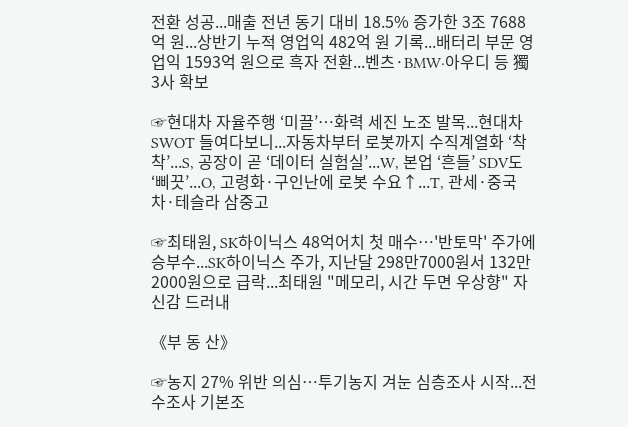전환 성공...매출 전년 동기 대비 18.5% 증가한 3조 7688억 원...상반기 누적 영업익 482억 원 기록...배터리 부문 영업익 1593억 원으로 흑자 전환...벤츠·BMW·아우디 등 獨3사 확보

☞현대차 자율주행 ‘미끌’…화력 세진 노조 발목...현대차 SWOT 들여다보니...자동차부터 로봇까지 수직계열화 ‘착착’...S, 공장이 곧 ‘데이터 실험실’...W, 본업 ‘흔들’ SDV도 ‘삐끗’...O, 고령화·구인난에 로봇 수요↑...T, 관세·중국차·테슬라 삼중고

☞최태원, SK하이닉스 48억어치 첫 매수…'반토막' 주가에 승부수...SK하이닉스 주가, 지난달 298만7000원서 132만2000원으로 급락...최태원 "메모리, 시간 두면 우상향" 자신감 드러내

《부 동 산》

☞농지 27% 위반 의심…투기농지 겨눈 심층조사 시작...전수조사 기본조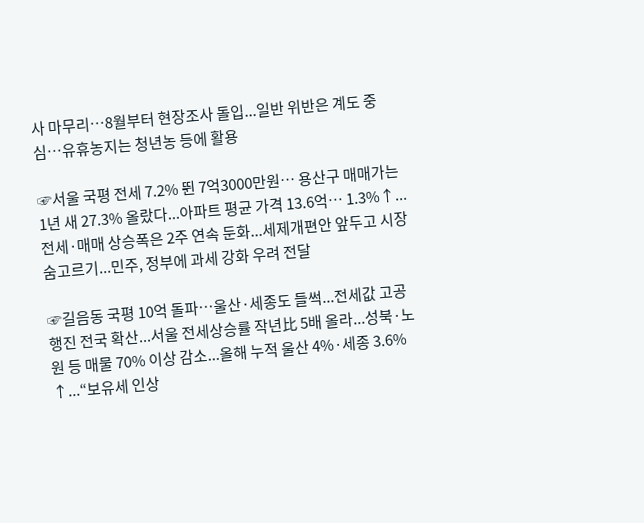사 마무리…8월부터 현장조사 돌입...일반 위반은 계도 중심…유휴농지는 청년농 등에 활용

☞서울 국평 전세 7.2% 뛴 7억3000만원… 용산구 매매가는 1년 새 27.3% 올랐다...아파트 평균 가격 13.6억… 1.3%↑...전세·매매 상승폭은 2주 연속 둔화...세제개편안 앞두고 시장 숨고르기...민주, 정부에 과세 강화 우려 전달

☞길음동 국평 10억 돌파…울산·세종도 들썩...전세값 고공행진 전국 확산...서울 전세상승률 작년比 5배 올라...성북·노원 등 매물 70% 이상 감소...올해 누적 울산 4%·세종 3.6% ↑...“보유세 인상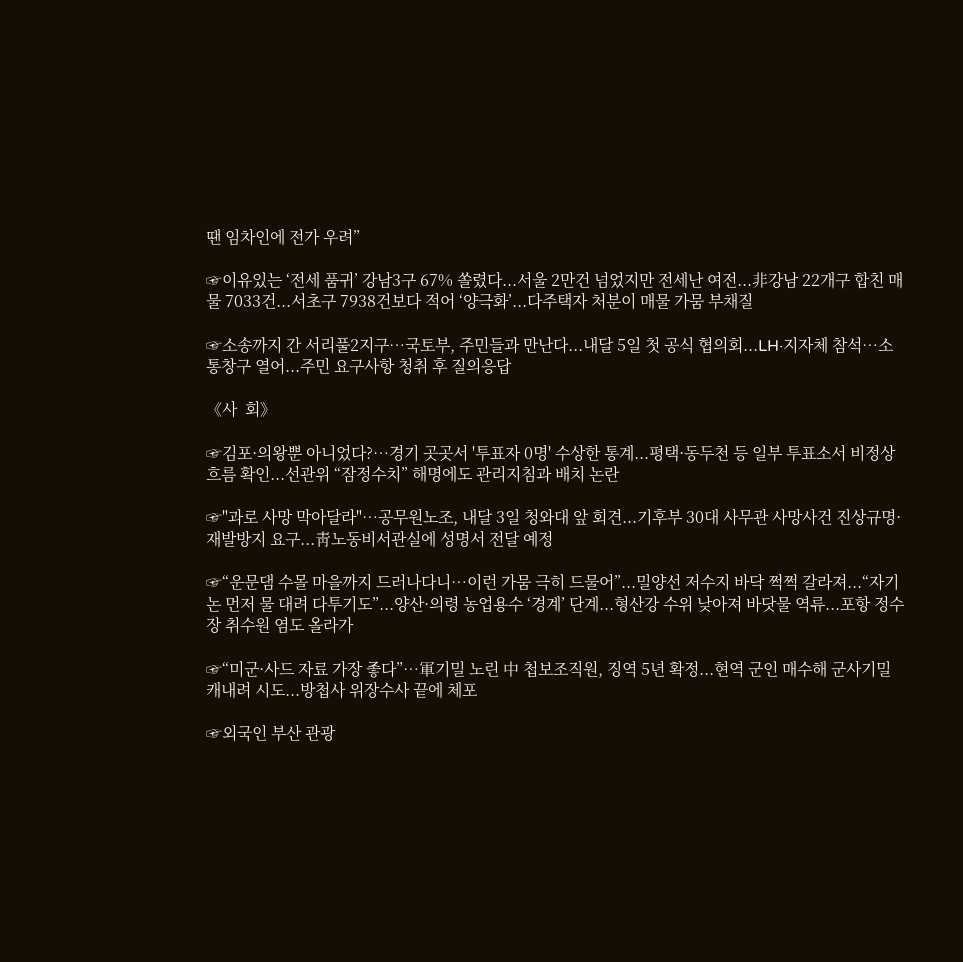땐 임차인에 전가 우려”

☞이유있는 ‘전세 품귀’ 강남3구 67% 쏠렸다...서울 2만건 넘었지만 전세난 여전...非강남 22개구 합친 매물 7033건...서초구 7938건보다 적어 ‘양극화’...다주택자 처분이 매물 가뭄 부채질

☞소송까지 간 서리풀2지구…국토부, 주민들과 만난다...내달 5일 첫 공식 협의회...LH·지자체 참석…소통창구 열어...주민 요구사항 청취 후 질의응답

《사  회》

☞김포·의왕뿐 아니었다?…경기 곳곳서 '투표자 0명' 수상한 통계...평택·동두천 등 일부 투표소서 비정상 흐름 확인...선관위 “잠정수치” 해명에도 관리지침과 배치 논란

☞"과로 사망 막아달라"…공무원노조, 내달 3일 청와대 앞 회견...기후부 30대 사무관 사망사건 진상규명·재발방지 요구...靑노동비서관실에 성명서 전달 예정

☞“운문댐 수몰 마을까지 드러나다니…이런 가뭄 극히 드물어”...밀양선 저수지 바닥 쩍쩍 갈라져...“자기 논 먼저 물 대려 다투기도”...양산·의령 농업용수 ‘경계’ 단계...형산강 수위 낮아져 바닷물 역류...포항 정수장 취수원 염도 올라가

☞“미군·사드 자료 가장 좋다”…軍기밀 노린 中 첩보조직원, 징역 5년 확정...현역 군인 매수해 군사기밀 캐내려 시도...방첩사 위장수사 끝에 체포

☞외국인 부산 관광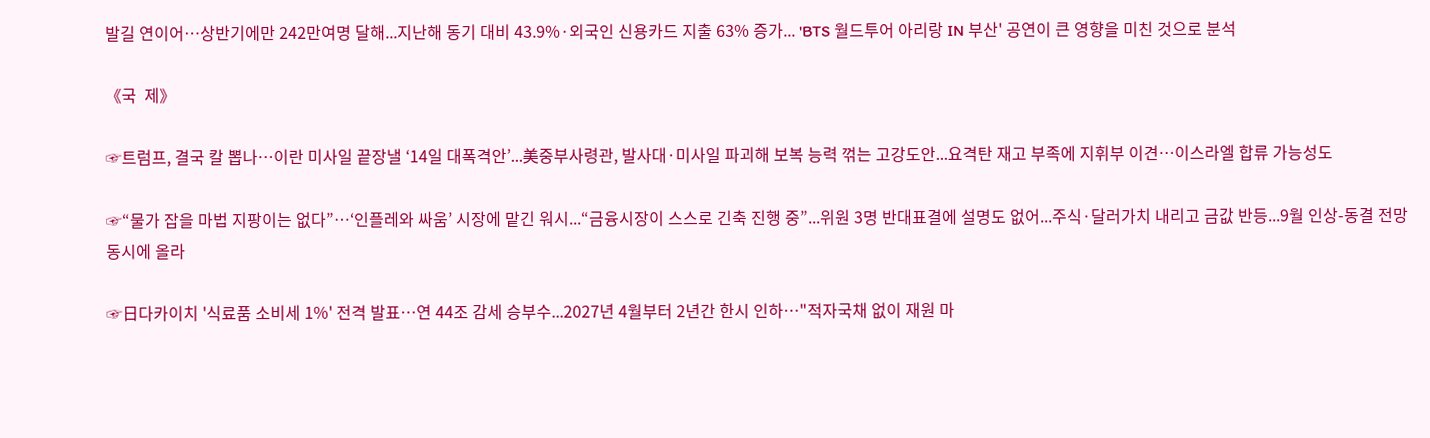발길 연이어…상반기에만 242만여명 달해...지난해 동기 대비 43.9%·외국인 신용카드 지출 63% 증가... 'BTS 월드투어 아리랑 IN 부산' 공연이 큰 영향을 미친 것으로 분석

《국  제》

☞트럼프, 결국 칼 뽑나…이란 미사일 끝장낼 ‘14일 대폭격안’...美중부사령관, 발사대·미사일 파괴해 보복 능력 꺾는 고강도안...요격탄 재고 부족에 지휘부 이견…이스라엘 합류 가능성도

☞“물가 잡을 마법 지팡이는 없다”…‘인플레와 싸움’ 시장에 맡긴 워시...“금융시장이 스스로 긴축 진행 중”...위원 3명 반대표결에 설명도 없어...주식·달러가치 내리고 금값 반등...9월 인상-동결 전망 동시에 올라

☞日다카이치 '식료품 소비세 1%' 전격 발표…연 44조 감세 승부수...2027년 4월부터 2년간 한시 인하…"적자국채 없이 재원 마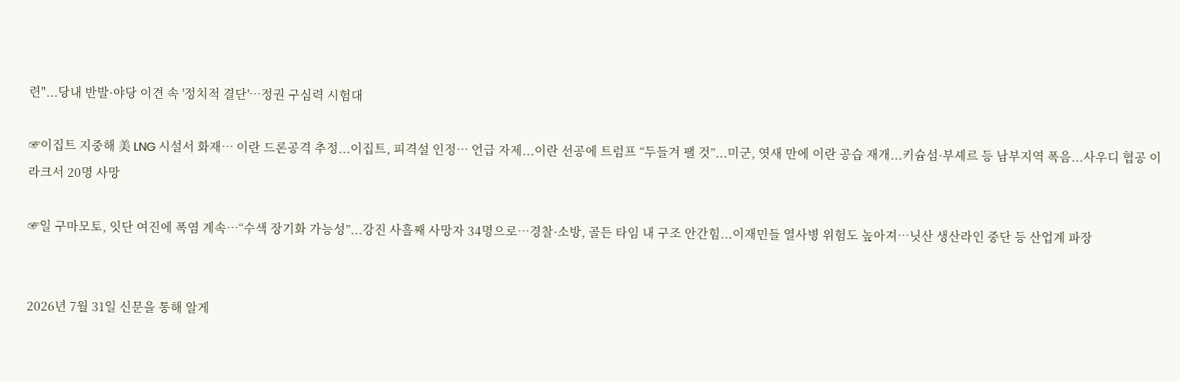련"...당내 반발·야당 이견 속 '정치적 결단'…정권 구심력 시험대

☞이집트 지중해 美 LNG 시설서 화재… 이란 드론공격 추정...이집트, 피격설 인정… 언급 자제...이란 선공에 트럼프 “두들겨 팰 것”...미군, 엿새 만에 이란 공습 재개...키슘섬·부셰르 등 남부지역 폭음...사우디 협공 이라크서 20명 사망

☞일 구마모토, 잇단 여진에 폭염 계속…“수색 장기화 가능성”...강진 사흘째 사망자 34명으로…경찰·소방, 골든 타임 내 구조 안간힘...이재민들 열사병 위험도 높아져…닛산 생산라인 중단 등 산업계 파장


2026년 7월 31일 신문을 통해 알게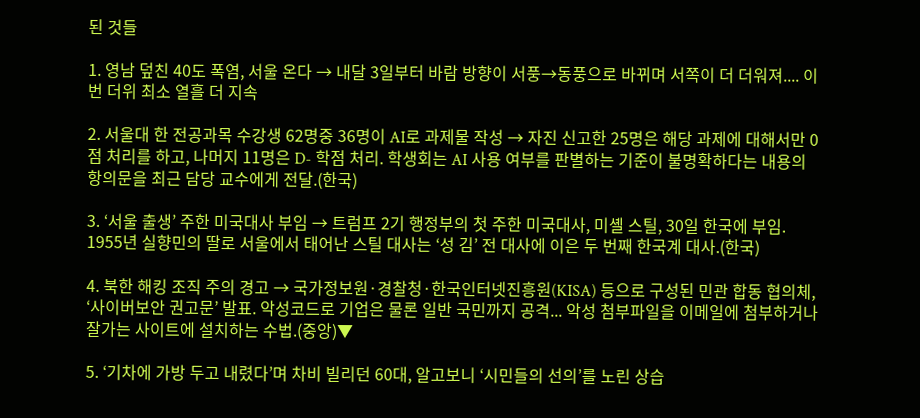된 것들

1. 영남 덮친 40도 폭염, 서울 온다 → 내달 3일부터 바람 방향이 서풍→동풍으로 바뀌며 서쪽이 더 더워져.... 이번 더위 최소 열흘 더 지속

2. 서울대 한 전공과목 수강생 62명중 36명이 AI로 과제물 작성 → 자진 신고한 25명은 해당 과제에 대해서만 0점 처리를 하고, 나머지 11명은 D- 학점 처리. 학생회는 AI 사용 여부를 판별하는 기준이 불명확하다는 내용의 항의문을 최근 담당 교수에게 전달.(한국)

3. ‘서울 출생’ 주한 미국대사 부임 → 트럼프 2기 행정부의 첫 주한 미국대사, 미셸 스틸, 30일 한국에 부임. 1955년 실향민의 딸로 서울에서 태어난 스틸 대사는 ‘성 김’ 전 대사에 이은 두 번째 한국계 대사.(한국)

4. 북한 해킹 조직 주의 경고 → 국가정보원·경찰청·한국인터넷진흥원(KISA) 등으로 구성된 민관 합동 협의체, ‘사이버보안 권고문’ 발표. 악성코드로 기업은 물론 일반 국민까지 공격... 악성 첨부파일을 이메일에 첨부하거나 잘가는 사이트에 설치하는 수법.(중앙)▼

5. ‘기차에 가방 두고 내렸다’며 차비 빌리던 60대, 알고보니 ‘시민들의 선의’를 노린 상습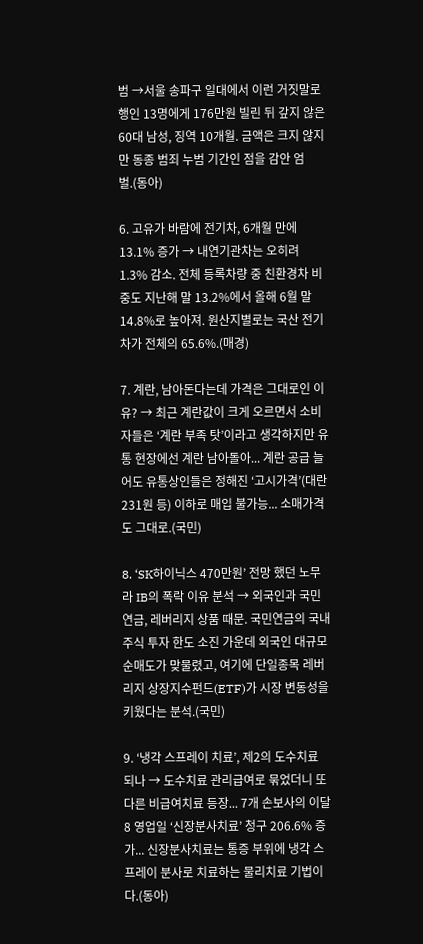범 →서울 송파구 일대에서 이런 거짓말로 행인 13명에게 176만원 빌린 뒤 갚지 않은 60대 남성, 징역 10개월. 금액은 크지 않지만 동종 범죄 누범 기간인 점을 감안 엄벌.(동아)

6. 고유가 바람에 전기차, 6개월 만에 13.1% 증가 → 내연기관차는 오히려 1.3% 감소. 전체 등록차량 중 친환경차 비중도 지난해 말 13.2%에서 올해 6월 말 14.8%로 높아져. 원산지별로는 국산 전기차가 전체의 65.6%.(매경)

7. 계란, 남아돈다는데 가격은 그대로인 이유? → 최근 계란값이 크게 오르면서 소비자들은 ‘계란 부족 탓’이라고 생각하지만 유통 현장에선 계란 남아돌아... 계란 공급 늘어도 유통상인들은 정해진 ‘고시가격’(대란 231원 등) 이하로 매입 불가능... 소매가격도 그대로.(국민)

8. ‘SK하이닉스 470만원’ 전망 했던 노무라 IB의 폭락 이유 분석 → 외국인과 국민연금, 레버리지 상품 때문. 국민연금의 국내주식 투자 한도 소진 가운데 외국인 대규모 순매도가 맞물렸고, 여기에 단일종목 레버리지 상장지수펀드(ETF)가 시장 변동성을 키웠다는 분석.(국민)

9. ‘냉각 스프레이 치료’, 제2의 도수치료 되나 → 도수치료 관리급여로 묶었더니 또 다른 비급여치료 등장... 7개 손보사의 이달 8 영업일 ‘신장분사치료’ 청구 206.6% 증가... 신장분사치료는 통증 부위에 냉각 스프레이 분사로 치료하는 물리치료 기법이다.(동아)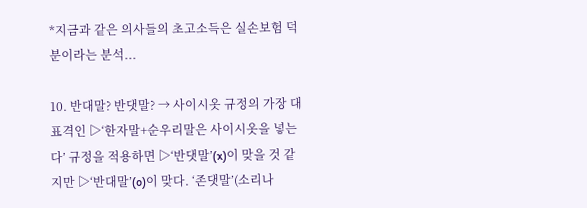*지금과 같은 의사들의 초고소득은 실손보험 덕분이라는 분석...

10. 반대말? 반댓말? → 사이시옷 규정의 가장 대표격인 ▷‘한자말+순우리말은 사이시옷을 넣는다’ 규정을 적용하면 ▷‘반댓말’(x)이 맞을 것 같지만 ▷‘반대말’(o)이 맞다. ‘존댓말’(소리나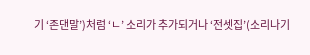기 ‘존댄말’)처럼 ‘ㄴ’ 소리가 추가되거나 ‘전셋집’(소리나기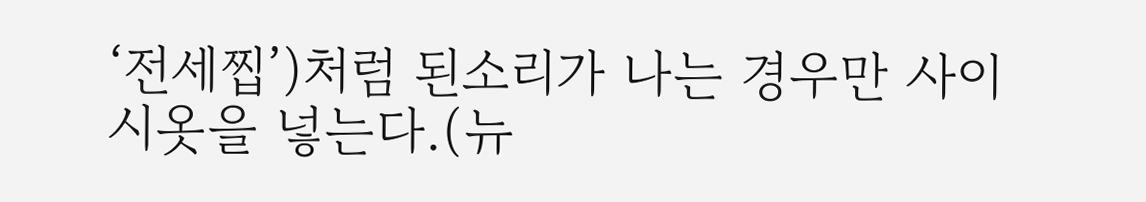‘전세찝’)처럼 된소리가 나는 경우만 사이시옷을 넣는다.(뉴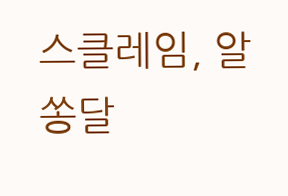스클레임, 알쏭달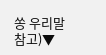쏭 우리말 참고)▼